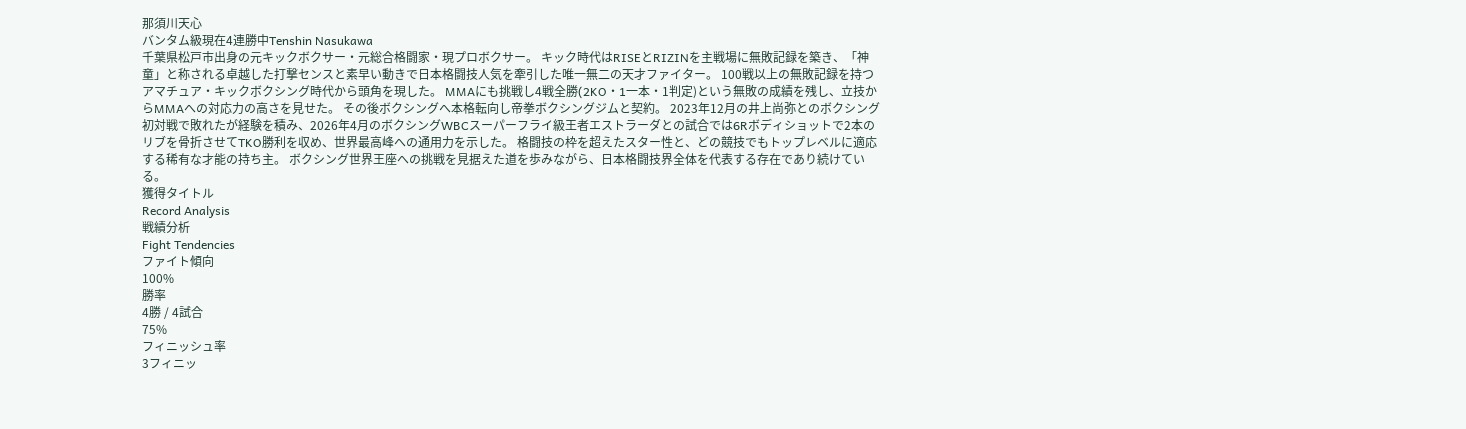那須川天心
バンタム級現在4連勝中Tenshin Nasukawa
千葉県松戸市出身の元キックボクサー・元総合格闘家・現プロボクサー。 キック時代はRISEとRIZINを主戦場に無敗記録を築き、「神童」と称される卓越した打撃センスと素早い動きで日本格闘技人気を牽引した唯一無二の天才ファイター。 100戦以上の無敗記録を持つアマチュア・キックボクシング時代から頭角を現した。 MMAにも挑戦し4戦全勝(2KO・1一本・1判定)という無敗の成績を残し、立技からMMAへの対応力の高さを見せた。 その後ボクシングへ本格転向し帝拳ボクシングジムと契約。 2023年12月の井上尚弥とのボクシング初対戦で敗れたが経験を積み、2026年4月のボクシングWBCスーパーフライ級王者エストラーダとの試合では6Rボディショットで2本のリブを骨折させてTKO勝利を収め、世界最高峰への通用力を示した。 格闘技の枠を超えたスター性と、どの競技でもトップレベルに適応する稀有な才能の持ち主。 ボクシング世界王座への挑戦を見据えた道を歩みながら、日本格闘技界全体を代表する存在であり続けている。
獲得タイトル
Record Analysis
戦績分析
Fight Tendencies
ファイト傾向
100%
勝率
4勝 / 4試合
75%
フィニッシュ率
3フィニッ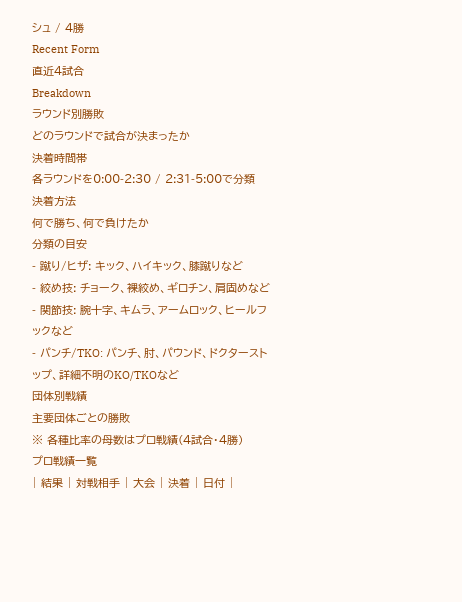シュ / 4勝
Recent Form
直近4試合
Breakdown
ラウンド別勝敗
どのラウンドで試合が決まったか
決着時間帯
各ラウンドを0:00-2:30 / 2:31-5:00で分類
決着方法
何で勝ち、何で負けたか
分類の目安
- 蹴り/ヒザ: キック、ハイキック、膝蹴りなど
- 絞め技: チョーク、裸絞め、ギロチン、肩固めなど
- 関節技: 腕十字、キムラ、アームロック、ヒールフックなど
- パンチ/TKO: パンチ、肘、パウンド、ドクターストップ、詳細不明のKO/TKOなど
団体別戦績
主要団体ごとの勝敗
※ 各種比率の母数はプロ戦績(4試合・4勝)
プロ戦績一覧
| 結果 | 対戦相手 | 大会 | 決着 | 日付 |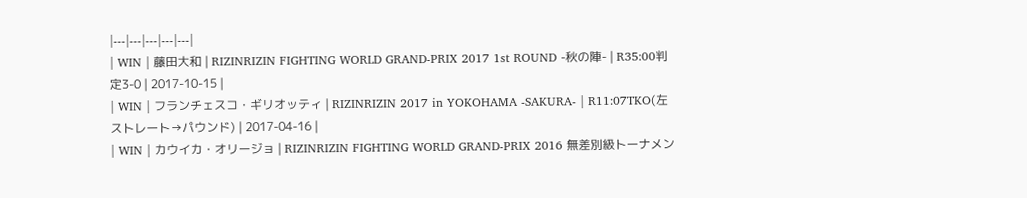|---|---|---|---|---|
| WIN | 藤田大和 | RIZINRIZIN FIGHTING WORLD GRAND-PRIX 2017 1st ROUND -秋の陣- | R35:00判定3-0 | 2017-10-15 |
| WIN | フランチェスコ・ギリオッティ | RIZINRIZIN 2017 in YOKOHAMA -SAKURA- | R11:07TKO(左ストレート→パウンド) | 2017-04-16 |
| WIN | カウイカ・オリージョ | RIZINRIZIN FIGHTING WORLD GRAND-PRIX 2016 無差別級トーナメン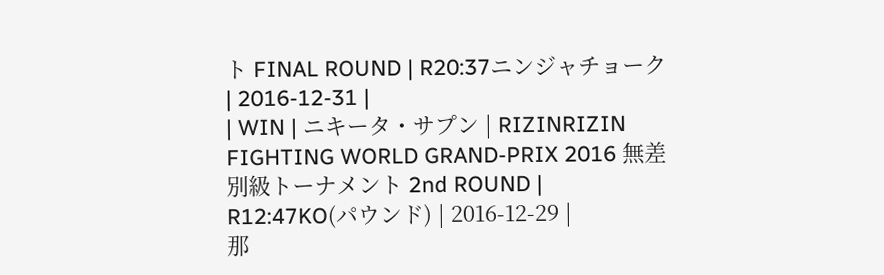ト FINAL ROUND | R20:37ニンジャチョーク | 2016-12-31 |
| WIN | ニキータ・サプン | RIZINRIZIN FIGHTING WORLD GRAND-PRIX 2016 無差別級トーナメント 2nd ROUND | R12:47KO(パウンド) | 2016-12-29 |
那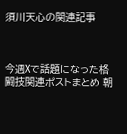須川天心の関連記事



今週Xで話題になった格闘技関連ポストまとめ 朝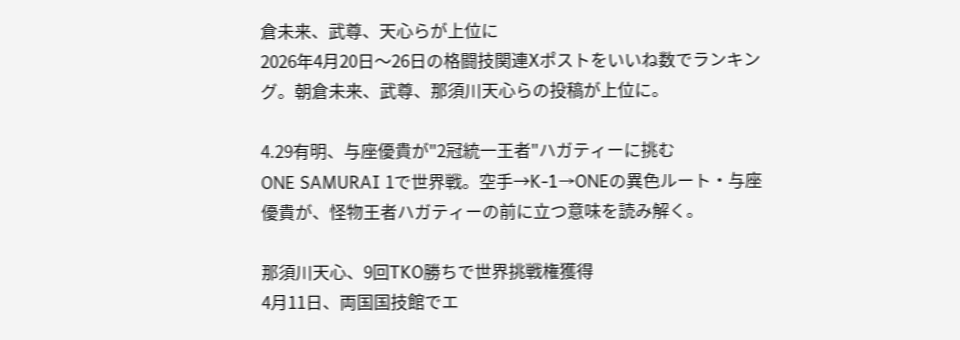倉未来、武尊、天心らが上位に
2026年4月20日〜26日の格闘技関連Xポストをいいね数でランキング。朝倉未来、武尊、那須川天心らの投稿が上位に。

4.29有明、与座優貴が"2冠統一王者"ハガティーに挑む
ONE SAMURAI 1で世界戦。空手→K-1→ONEの異色ルート・与座優貴が、怪物王者ハガティーの前に立つ意味を読み解く。

那須川天心、9回TKO勝ちで世界挑戦権獲得
4月11日、両国国技館でエ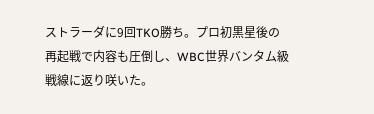ストラーダに9回TKO勝ち。プロ初黒星後の再起戦で内容も圧倒し、WBC世界バンタム級戦線に返り咲いた。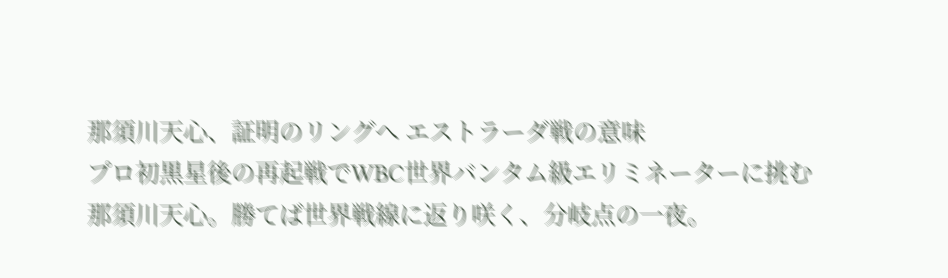那須川天心、証明のリングへ エストラーダ戦の意味
プロ初黒星後の再起戦でWBC世界バンタム級エリミネーターに挑む那須川天心。勝てば世界戦線に返り咲く、分岐点の一夜。